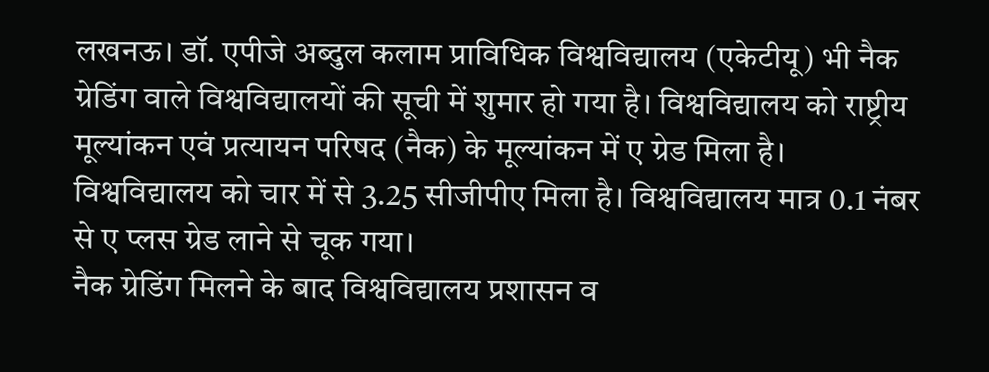लखनऊ। डॉ. एपीजे अब्दुल कलाम प्राविधिक विश्वविद्यालय (एकेटीयू) भी नैक ग्रेडिंग वाले विश्वविद्यालयों की सूची में शुमार हो गया है। विश्वविद्यालय को राष्ट्रीय मूल्यांकन एवं प्रत्यायन परिषद (नैक) के मूल्यांकन में ए ग्रेड मिला है। विश्वविद्यालय को चार में से 3.25 सीजीपीए मिला है। विश्वविद्यालय मात्र 0.1 नंबर से ए प्लस ग्रेड लाने से चूक गया।
नैक ग्रेडिंग मिलने के बाद विश्वविद्यालय प्रशासन व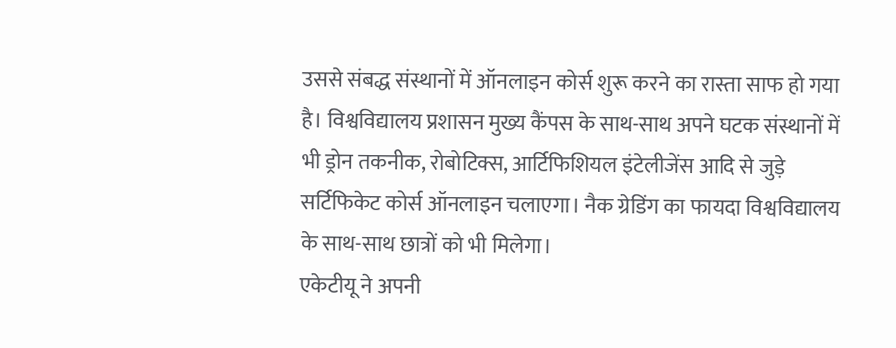उससे संबद्ध संस्थानों में ऑनलाइन कोर्स शुरू करने का रास्ता साफ हो गया है। विश्वविद्यालय प्रशासन मुख्य कैंपस के साथ-साथ अपने घटक संस्थानों में भी ड्रोन तकनीक, रोबोटिक्स, आर्टिफिशियल इंटेलीजेंस आदि से जुड़े सर्टिफिकेट कोर्स ऑनलाइन चलाएगा। नैक ग्रेडिंग का फायदा विश्वविद्यालय के साथ-साथ छात्रों को भी मिलेगा।
एकेटीयू ने अपनी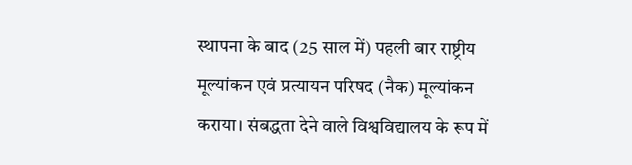स्थापना के बाद (25 साल में) पहली बार राष्ट्रीय मूल्यांकन एवं प्रत्यायन परिषद (नैक) मूल्यांकन कराया। संबद्धता देने वाले विश्वविद्यालय के रूप में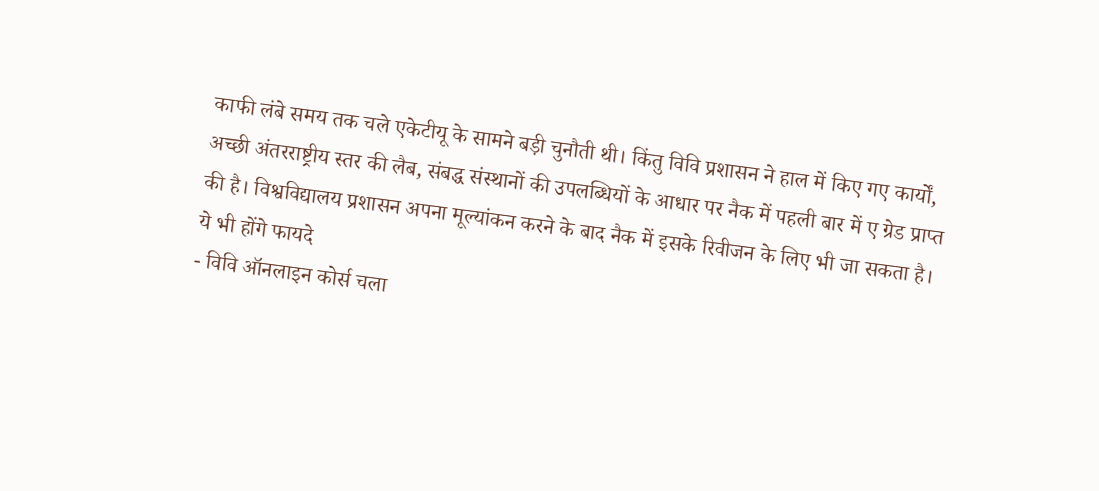काफी लंबे समय तक चले एकेटीयू के सामने बड़ी चुनौती थी। किंतु विवि प्रशासन ने हाल में किए गए कार्यों, अच्छी अंतरराष्ट्रीय स्तर की लैब, संबद्ध संस्थानों की उपलब्धियों के आधार पर नैक में पहली बार में ए ग्रेड प्राप्त की है। विश्वविद्यालय प्रशासन अपना मूल्यांकन करने के बाद नैक में इसके रिवीजन के लिए भी जा सकता है।
ये भी होंगे फायदे
- विवि ऑनलाइन कोर्स चला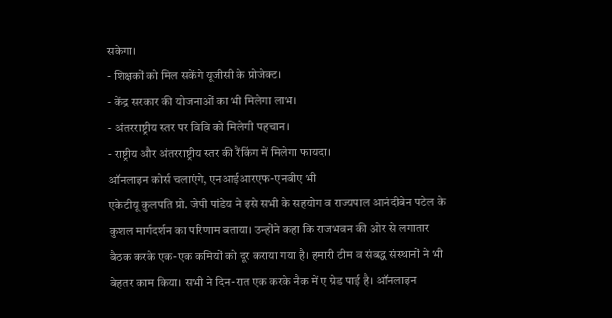सकेगा।
- शिक्षकों को मिल सकेंगे यूजीसी के प्रोजेक्ट।
- केंद्र सरकार की योजनाओं का भी मिलेगा लाभ।
- अंतरराष्ट्रीय स्तर पर विवि को मिलेगी पहचान।
- राष्ट्रीय और अंतरराष्ट्रीय स्तर की रैंकिंग में मिलेगा फायदा।
ऑनलाइन कोर्स चलाएंगे, एनआईआरएफ-एनबीए भी
एकेटीयू कुलपति प्रो. जेपी पांडेय ने इसे सभी के सहयोग व राज्यपाल आनंदीबेन पटेल के कुशल मार्गदर्शन का परिणाम बताया। उन्होंने कहा कि राजभवन की ओर से लगातार बैठक करके एक-एक कमियों को दूर कराया गया है। हमारी टीम व संबद्ध संस्थानों ने भी बेहतर काम किया। सभी ने दिन-रात एक करके नैक में ए ग्रेड पाई है। ऑनलाइन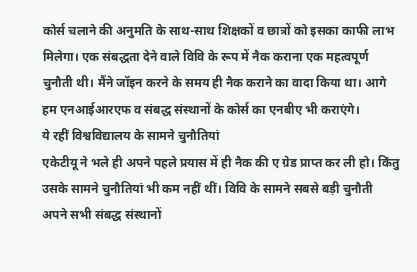कोर्स चलाने की अनुमति के साथ-साथ शिक्षकों व छात्रों को इसका काफी लाभ मिलेगा। एक संबद्धता देने वाले विवि के रूप में नैक कराना एक महत्वपूर्ण चुनौती थी। मैंने जॉइन करने के समय ही नैक कराने का वादा किया था। आगे हम एनआईआरएफ व संबद्ध संस्थानों के कोर्स का एनबीए भी कराएंगे।
ये रहीं विश्वविद्यालय के सामने चुनौतियां
एकेटीयू ने भले ही अपने पहले प्रयास में ही नैक की ए ग्रेड प्राप्त कर ली हो। किंतु उसके सामने चुनौतियां भी कम नहीं थीं। विवि के सामने सबसे बड़ी चुनौती अपने सभी संबद्ध संस्थानों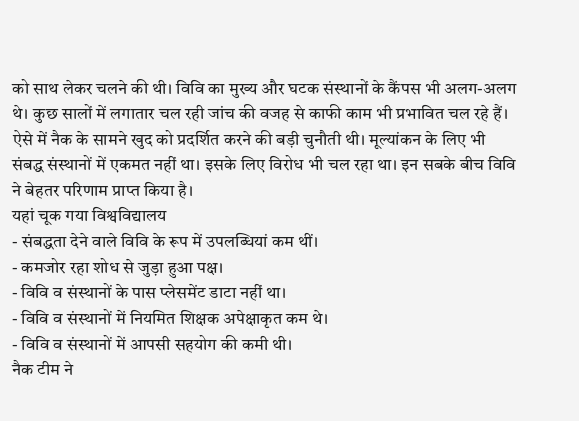को साथ लेकर चलने की थी। विवि का मुख्य और घटक संस्थानों के कैंपस भी अलग-अलग थे। कुछ सालों में लगातार चल रही जांच की वजह से काफी काम भी प्रभावित चल रहे हैं। ऐसे में नैक के सामने खुद को प्रदर्शित करने की बड़ी चुनौती थी। मूल्यांकन के लिए भी संबद्ध संस्थानों में एकमत नहीं था। इसके लिए विरोध भी चल रहा था। इन सबके बीच विवि ने बेहतर परिणाम प्राप्त किया है।
यहां चूक गया विश्वविद्यालय
- संबद्धता देने वाले विवि के रूप में उपलब्धियां कम थीं।
- कमजोर रहा शोध से जुड़ा हुआ पक्ष।
- विवि व संस्थानों के पास प्लेसमेंट डाटा नहीं था।
- विवि व संस्थानों में नियमित शिक्षक अपेक्षाकृत कम थे।
- विवि व संस्थानों में आपसी सहयोग की कमी थी।
नैक टीम ने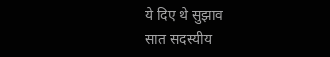ये दिए थे सुझाव
सात सदस्यीय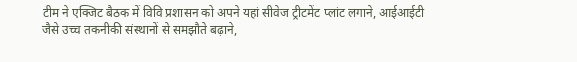टीम ने एक्जिट बैठक में विवि प्रशासन को अपने यहां सीवेज ट्रीटमेंट प्लांट लगाने, आईआईटी जैसे उच्च तकनीकी संस्थानों से समझौते बढ़ाने,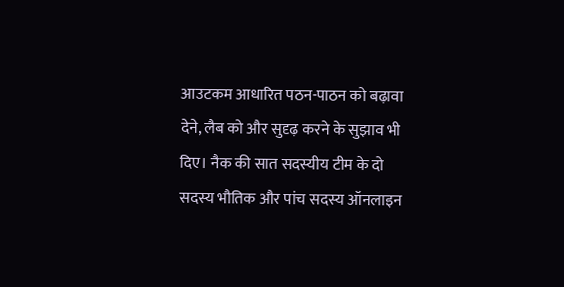आउटकम आधारित पठन-पाठन को बढ़ावा देने, लैब को और सुदृढ़ करने के सुझाव भी दिए। नैक की सात सदस्यीय टीम के दो सदस्य भौतिक और पांच सदस्य ऑनलाइन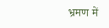भ्रमण में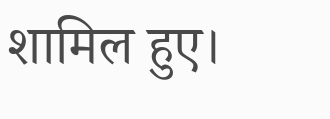शामिल हुए।